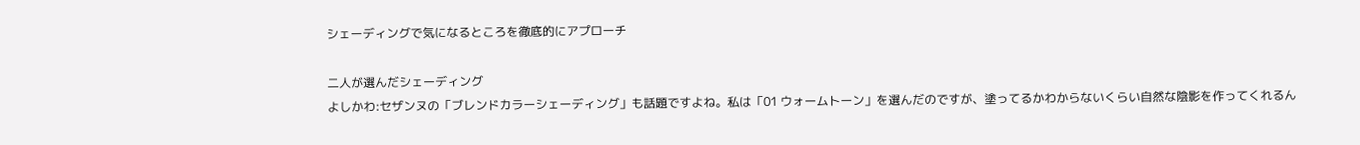シェーディングで気になるところを徹底的にアプローチ

二人が選んだシェーディング
よしかわ:セザンヌの「ブレンドカラーシェーディング」も話題ですよね。私は「01 ウォームトーン」を選んだのですが、塗ってるかわからないくらい自然な陰影を作ってくれるん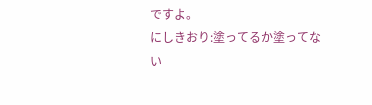ですよ。
にしきおり:塗ってるか塗ってない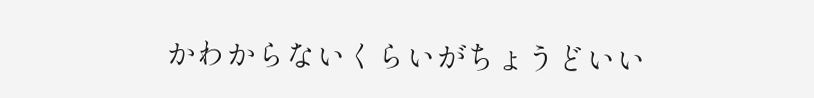かわからないくらいがちょうどいい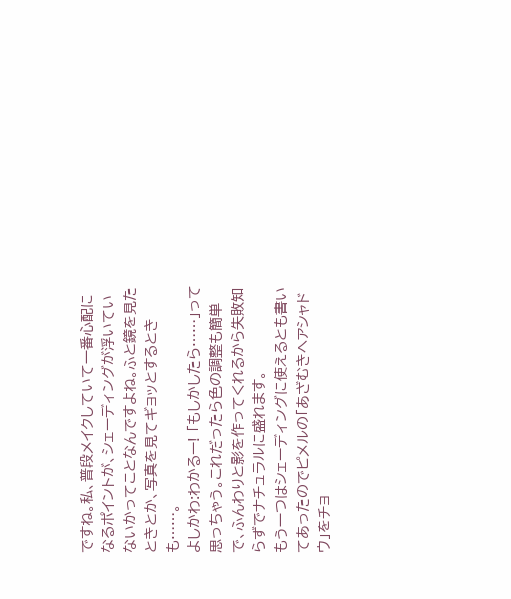ですね。私、普段メイクしていて一番心配になるポイントが、シェーディングが浮いていないかってことなんですよね。ふと鏡を見たときとか、写真を見てギョッとするときも……。
よしかわ:わかるー! 「もしかしたら……」って思っちゃう。これだったら色の調整も簡単で、ふんわりと影を作ってくれるから失敗知らずでナチュラルに盛れます。
もう一つはシェーディングに使えるとも書いてあったのでピメルの「あざむきヘアシャドウ」をチョ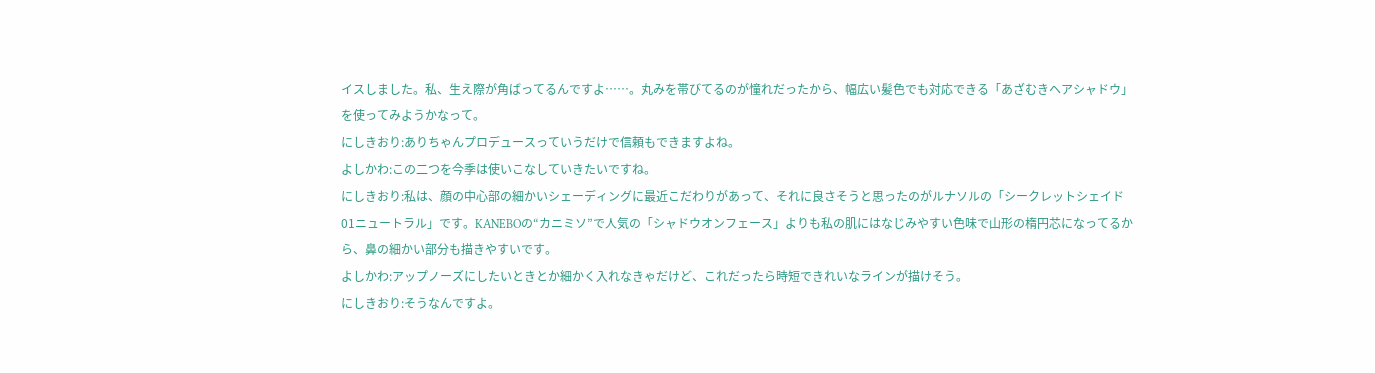イスしました。私、生え際が角ばってるんですよ……。丸みを帯びてるのが憧れだったから、幅広い髪色でも対応できる「あざむきヘアシャドウ」を使ってみようかなって。
にしきおり:ありちゃんプロデュースっていうだけで信頼もできますよね。
よしかわ:この二つを今季は使いこなしていきたいですね。
にしきおり:私は、顔の中心部の細かいシェーディングに最近こだわりがあって、それに良さそうと思ったのがルナソルの「シークレットシェイド 01ニュートラル」です。KANEBOの“カニミソ”で人気の「シャドウオンフェース」よりも私の肌にはなじみやすい色味で山形の楕円芯になってるから、鼻の細かい部分も描きやすいです。
よしかわ:アップノーズにしたいときとか細かく入れなきゃだけど、これだったら時短できれいなラインが描けそう。
にしきおり:そうなんですよ。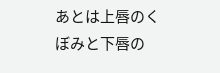あとは上唇のくぼみと下唇の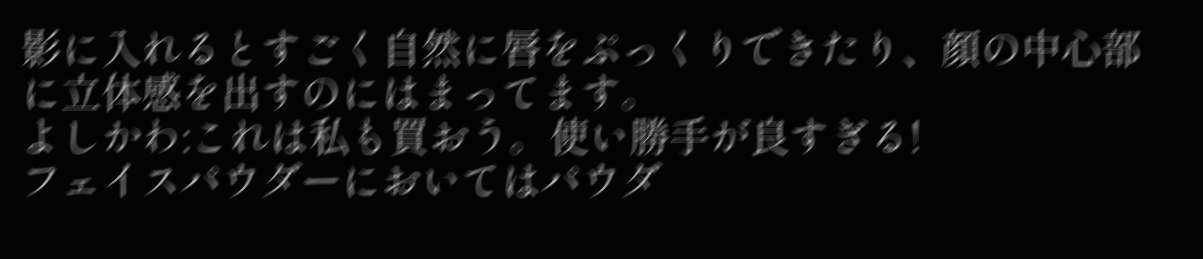影に入れるとすごく自然に唇をぷっくりできたり、顔の中心部に立体感を出すのにはまってます。
よしかわ:これは私も買おう。使い勝手が良すぎる!
フェイスパウダーにおいてはパウダ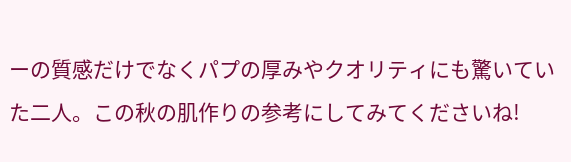ーの質感だけでなくパプの厚みやクオリティにも驚いていた二人。この秋の肌作りの参考にしてみてくださいね!